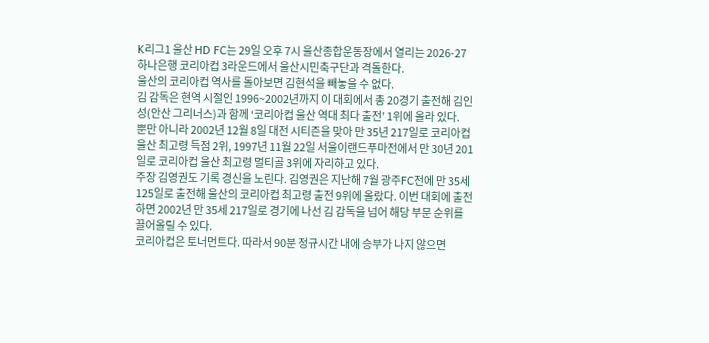K리그1 울산 HD FC는 29일 오후 7시 울산종합운동장에서 열리는 2026-27 하나은행 코리아컵 3라운드에서 울산시민축구단과 격돌한다.
울산의 코리아컵 역사를 돌아보면 김현석을 빼놓을 수 없다.
김 감독은 현역 시절인 1996~2002년까지 이 대회에서 총 20경기 출전해 김인성(안산 그리너스)과 함께 ‘코리아컵 울산 역대 최다 출전’ 1위에 올라 있다.
뿐만 아니라 2002년 12월 8일 대전 시티즌을 맞아 만 35년 217일로 코리아컵 울산 최고령 득점 2위, 1997년 11월 22일 서울이랜드푸마전에서 만 30년 201일로 코리아컵 울산 최고령 멀티골 3위에 자리하고 있다.
주장 김영권도 기록 경신을 노린다. 김영권은 지난해 7월 광주FC전에 만 35세 125일로 출전해 울산의 코리아컵 최고령 출전 9위에 올랐다. 이번 대회에 출전하면 2002년 만 35세 217일로 경기에 나선 김 감독을 넘어 해당 부문 순위를 끌어올릴 수 있다.
코리아컵은 토너먼트다. 따라서 90분 정규시간 내에 승부가 나지 않으면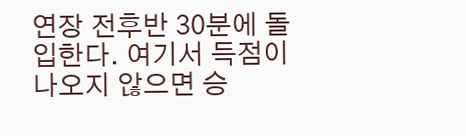연장 전후반 30분에 돌입한다. 여기서 득점이 나오지 않으면 승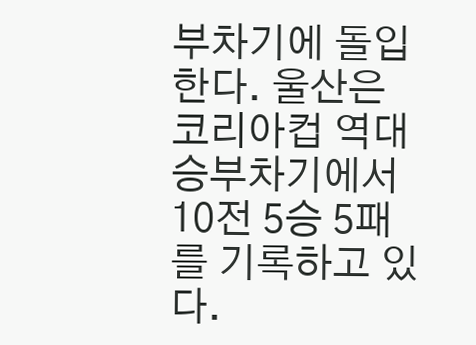부차기에 돌입한다. 울산은 코리아컵 역대 승부차기에서 10전 5승 5패를 기록하고 있다.